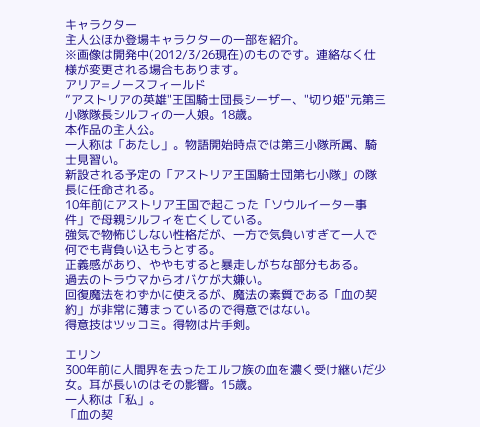キャラクター
主人公ほか登場キャラクターの一部を紹介。
※画像は開発中(2012/3/26現在)のものです。連絡なく仕様が変更される場合もあります。
アリア=ノースフィールド
”アストリアの英雄"王国騎士団長シーザー、"切り姫"元第三小隊隊長シルフィの一人娘。18歳。
本作品の主人公。
一人称は「あたし」。物語開始時点では第三小隊所属、騎士見習い。
新設される予定の「アストリア王国騎士団第七小隊」の隊長に任命される。
10年前にアストリア王国で起こった「ソウルイーター事件」で母親シルフィを亡くしている。
強気で物怖じしない性格だが、一方で気負いすぎて一人で何でも背負い込もうとする。
正義感があり、ややもすると暴走しがちな部分もある。
過去のトラウマからオバケが大嫌い。
回復魔法をわずかに使えるが、魔法の素質である「血の契約」が非常に薄まっているので得意ではない。
得意技はツッコミ。得物は片手剣。

エリン
300年前に人間界を去ったエルフ族の血を濃く受け継いだ少女。耳が長いのはその影響。15歳。
一人称は「私」。
「血の契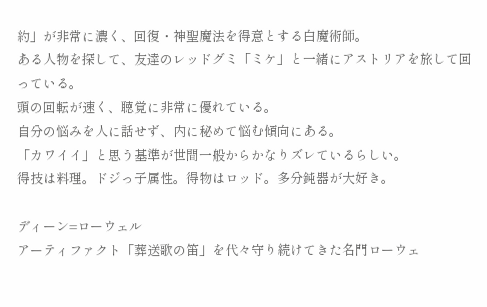約」が非常に濃く、回復・神聖魔法を得意とする白魔術師。
ある人物を探して、友達のレッドグミ「ミケ」と一緒にアストリアを旅して回っている。
頭の回転が速く、聴覚に非常に優れている。
自分の悩みを人に話せず、内に秘めて悩む傾向にある。
「カワイイ」と思う基準が世間一般からかなりズレているらしい。
得技は料理。ドジっ子属性。得物はロッド。多分鈍器が大好き。

ディーン=ローウェル
アーティファクト「葬送歌の笛」を代々守り続けてきた名門ローウェ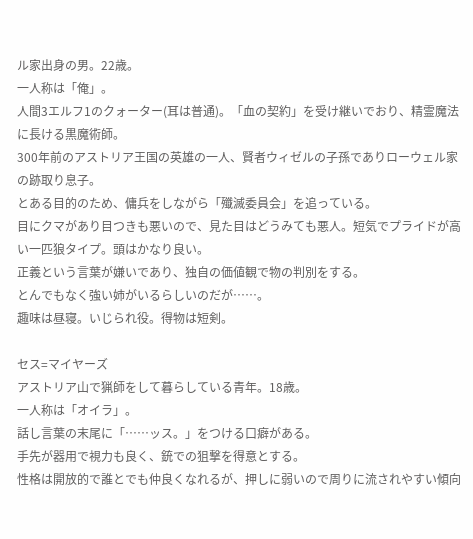ル家出身の男。22歳。
一人称は「俺」。
人間3エルフ1のクォーター(耳は普通)。「血の契約」を受け継いでおり、精霊魔法に長ける黒魔術師。
300年前のアストリア王国の英雄の一人、賢者ウィゼルの子孫でありローウェル家の跡取り息子。
とある目的のため、傭兵をしながら「殲滅委員会」を追っている。
目にクマがあり目つきも悪いので、見た目はどうみても悪人。短気でプライドが高い一匹狼タイプ。頭はかなり良い。
正義という言葉が嫌いであり、独自の価値観で物の判別をする。
とんでもなく強い姉がいるらしいのだが……。
趣味は昼寝。いじられ役。得物は短剣。

セス=マイヤーズ
アストリア山で猟師をして暮らしている青年。18歳。
一人称は「オイラ」。
話し言葉の末尾に「……ッス。」をつける口癖がある。
手先が器用で視力も良く、銃での狙撃を得意とする。
性格は開放的で誰とでも仲良くなれるが、押しに弱いので周りに流されやすい傾向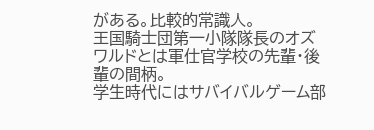がある。比較的常識人。
王国騎士団第一小隊隊長のオズワルドとは軍仕官学校の先輩・後輩の間柄。
学生時代にはサバイバルゲーム部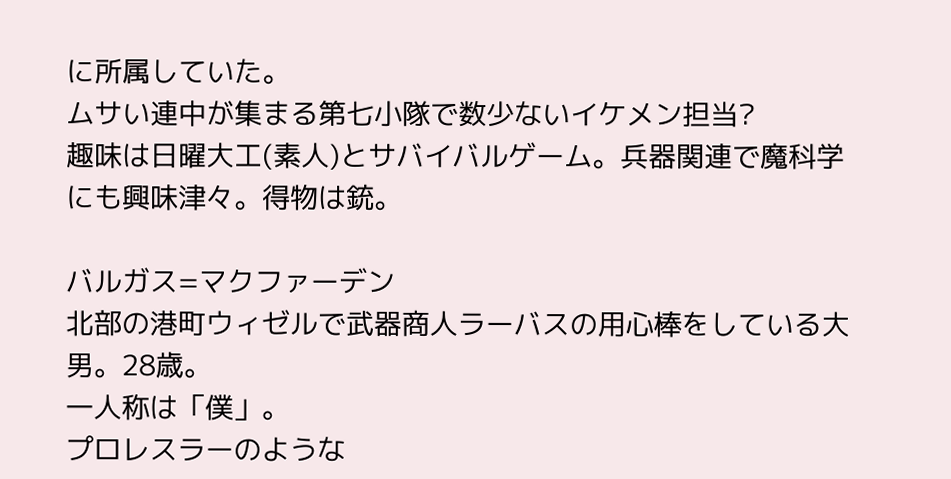に所属していた。
ムサい連中が集まる第七小隊で数少ないイケメン担当?
趣味は日曜大工(素人)とサバイバルゲーム。兵器関連で魔科学にも興味津々。得物は銃。

バルガス=マクファーデン
北部の港町ウィゼルで武器商人ラーバスの用心棒をしている大男。28歳。
一人称は「僕」。
プロレスラーのような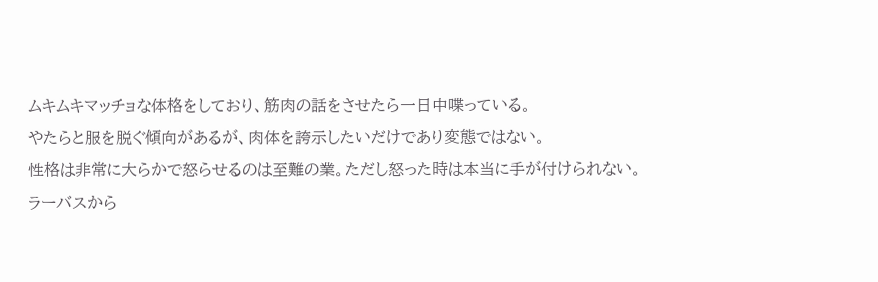ムキムキマッチョな体格をしており、筋肉の話をさせたら一日中喋っている。
やたらと服を脱ぐ傾向があるが、肉体を誇示したいだけであり変態ではない。
性格は非常に大らかで怒らせるのは至難の業。ただし怒った時は本当に手が付けられない。
ラーバスから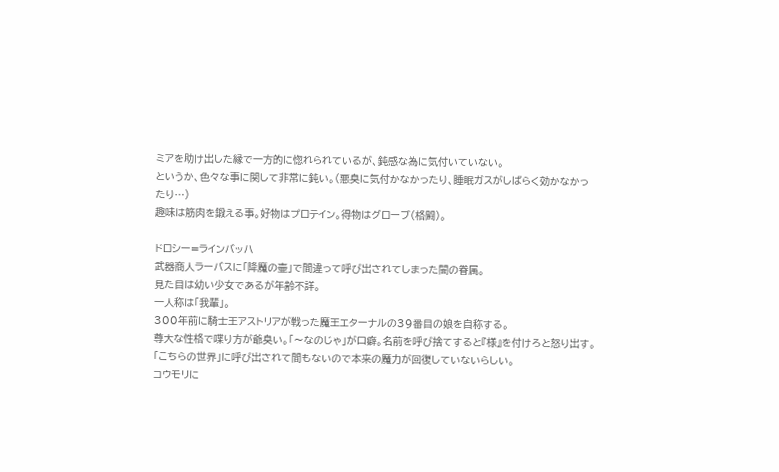ミアを助け出した縁で一方的に惚れられているが、鈍感な為に気付いていない。
というか、色々な事に関して非常に鈍い。(悪臭に気付かなかったり、睡眠ガスがしばらく効かなかったり…)
趣味は筋肉を鍛える事。好物はプロテイン。得物はグローブ(格闘)。

ドロシー=ラインバッハ
武器商人ラーバスに「降魔の壷」で間違って呼び出されてしまった闇の眷属。
見た目は幼い少女であるが年齢不詳。
一人称は「我輩」。
300年前に騎士王アストリアが戦った魔王エターナルの39番目の娘を自称する。
尊大な性格で喋り方が爺臭い。「〜なのじゃ」が口癖。名前を呼び捨てすると『様』を付けろと怒り出す。
「こちらの世界」に呼び出されて間もないので本来の魔力が回復していないらしい。
コウモリに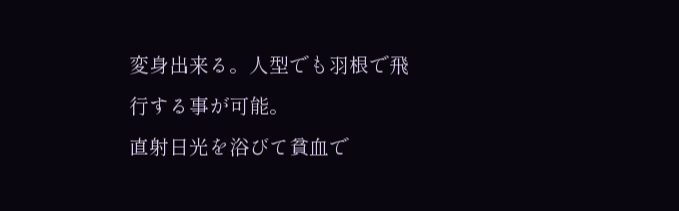変身出来る。人型でも羽根で飛行する事が可能。
直射日光を浴びて貧血で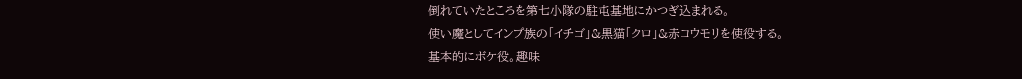倒れていたところを第七小隊の駐屯基地にかつぎ込まれる。
使い魔としてインプ族の「イチゴ」&黒猫「クロ」&赤コウモリを使役する。
基本的にボケ役。趣味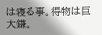は寝る事。得物は巨大鎌。